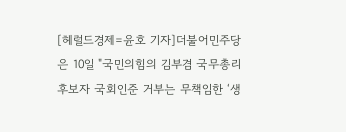[헤럴드경제=윤호 기자]더불어민주당은 10일 "국민의힘의 김부겸 국무총리 후보자 국회인준 거부는 무책임한 ‘생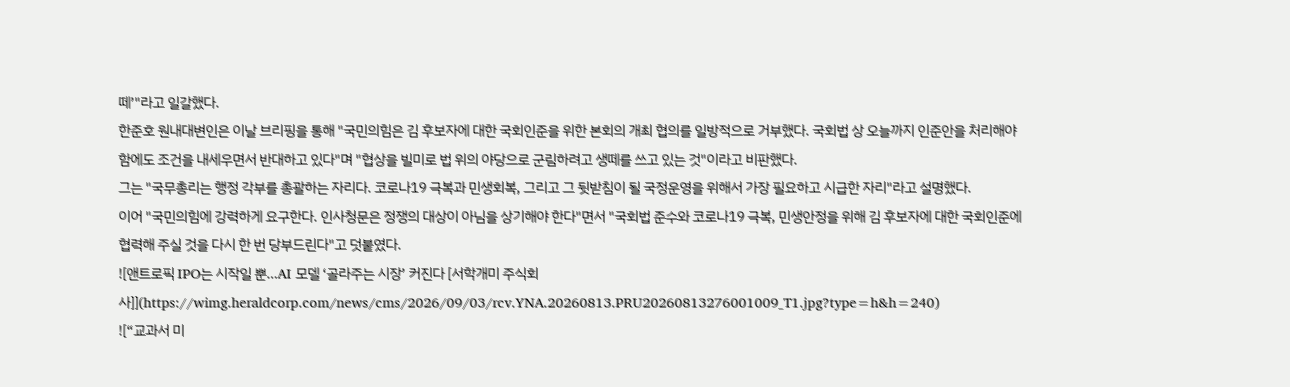떼’"라고 일갈했다.
한준호 원내대변인은 이날 브리핑을 통해 "국민의힘은 김 후보자에 대한 국회인준을 위한 본회의 개최 협의를 일방적으로 거부했다. 국회법 상 오늘까지 인준안을 처리해야 함에도 조건을 내세우면서 반대하고 있다"며 "협상을 빌미로 법 위의 야당으로 군림하려고 생떼를 쓰고 있는 것"이라고 비판했다.
그는 "국무총리는 행정 각부를 총괄하는 자리다. 코로나19 극복과 민생회복, 그리고 그 뒷받침이 될 국정운영을 위해서 가장 필요하고 시급한 자리"라고 설명했다.
이어 "국민의힘에 강력하게 요구한다. 인사청문은 정쟁의 대상이 아님을 상기해야 한다"면서 "국회법 준수와 코로나19 극복, 민생안정을 위해 김 후보자에 대한 국회인준에 협력해 주실 것을 다시 한 번 당부드린다"고 덧붙였다.
![앤트로픽 IPO는 시작일 뿐…AI 모델 ‘골라주는 시장’ 커진다 [서학개미 주식회사]](https://wimg.heraldcorp.com/news/cms/2026/09/03/rcv.YNA.20260813.PRU20260813276001009_T1.jpg?type=h&h=240)
![“교과서 미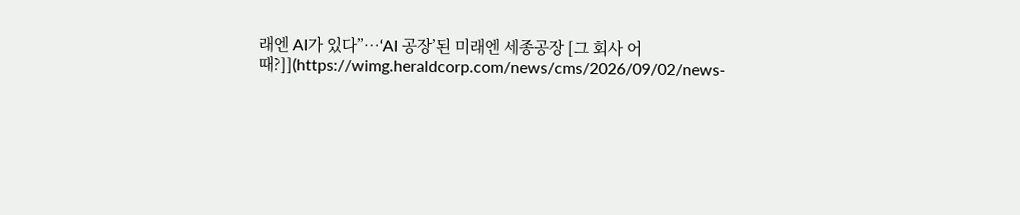래엔 AI가 있다”…‘AI 공장’된 미래엔 세종공장 [그 회사 어때?]](https://wimg.heraldcorp.com/news/cms/2026/09/02/news-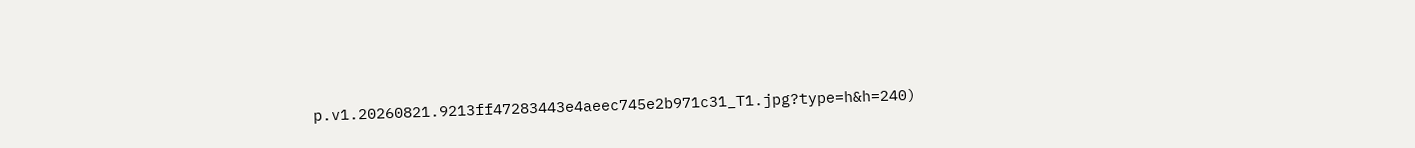p.v1.20260821.9213ff47283443e4aeec745e2b971c31_T1.jpg?type=h&h=240)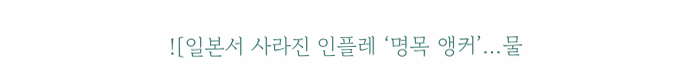![일본서 사라진 인플레 ‘명목 앵커’…물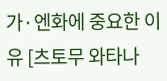가·엔화에 중요한 이유 [츠토무 와타나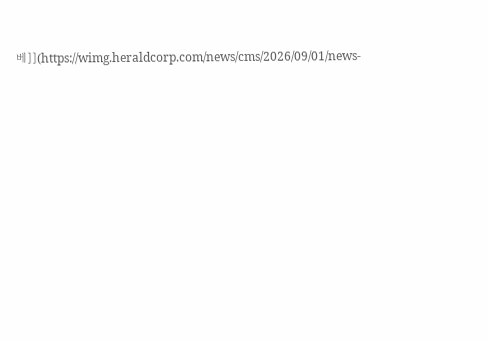베]](https://wimg.heraldcorp.com/news/cms/2026/09/01/news-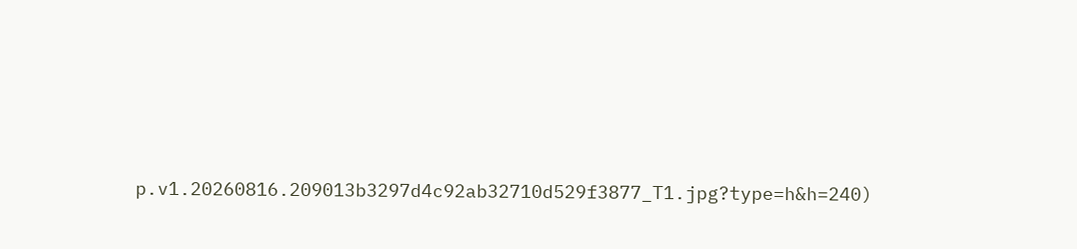p.v1.20260816.209013b3297d4c92ab32710d529f3877_T1.jpg?type=h&h=240)